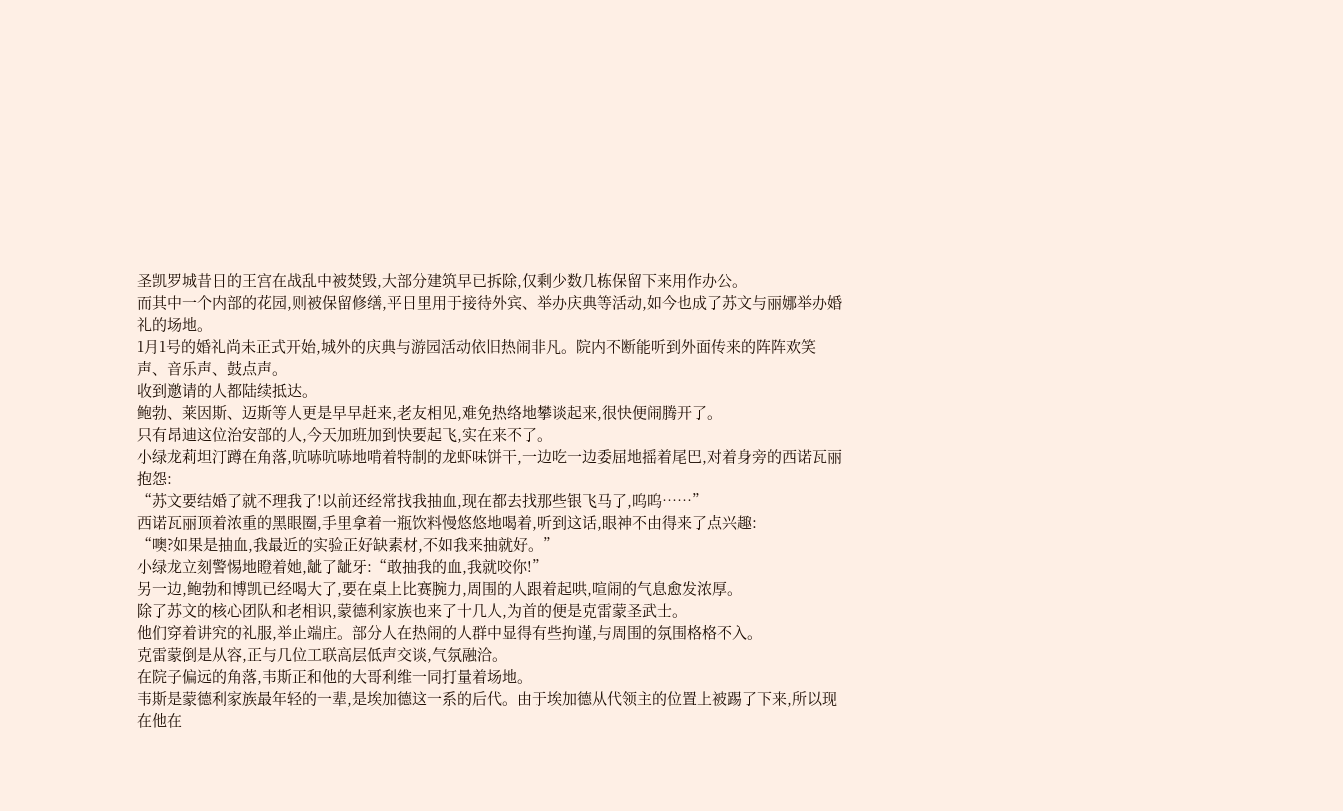圣凯罗城昔日的王宫在战乱中被焚毁,大部分建筑早已拆除,仅剩少数几栋保留下来用作办公。
而其中一个内部的花园,则被保留修缮,平日里用于接待外宾、举办庆典等活动,如今也成了苏文与丽娜举办婚礼的场地。
1月1号的婚礼尚未正式开始,城外的庆典与游园活动依旧热闹非凡。院内不断能听到外面传来的阵阵欢笑声、音乐声、鼓点声。
收到邀请的人都陆续抵达。
鲍勃、莱因斯、迈斯等人更是早早赶来,老友相见,难免热络地攀谈起来,很快便闹腾开了。
只有昂迪这位治安部的人,今天加班加到快要起飞,实在来不了。
小绿龙莉坦汀蹲在角落,吭哧吭哧地啃着特制的龙虾味饼干,一边吃一边委屈地摇着尾巴,对着身旁的西诺瓦丽抱怨:
“苏文要结婚了就不理我了!以前还经常找我抽血,现在都去找那些银飞马了,呜呜……”
西诺瓦丽顶着浓重的黑眼圈,手里拿着一瓶饮料慢悠悠地喝着,听到这话,眼神不由得来了点兴趣:
“噢?如果是抽血,我最近的实验正好缺素材,不如我来抽就好。”
小绿龙立刻警惕地瞪着她,龇了龇牙:“敢抽我的血,我就咬你!”
另一边,鲍勃和博凯已经喝大了,要在桌上比赛腕力,周围的人跟着起哄,喧闹的气息愈发浓厚。
除了苏文的核心团队和老相识,蒙德利家族也来了十几人,为首的便是克雷蒙圣武士。
他们穿着讲究的礼服,举止端庄。部分人在热闹的人群中显得有些拘谨,与周围的氛围格格不入。
克雷蒙倒是从容,正与几位工联高层低声交谈,气氛融洽。
在院子偏远的角落,韦斯正和他的大哥利维一同打量着场地。
韦斯是蒙德利家族最年轻的一辈,是埃加德这一系的后代。由于埃加德从代领主的位置上被踢了下来,所以现在他在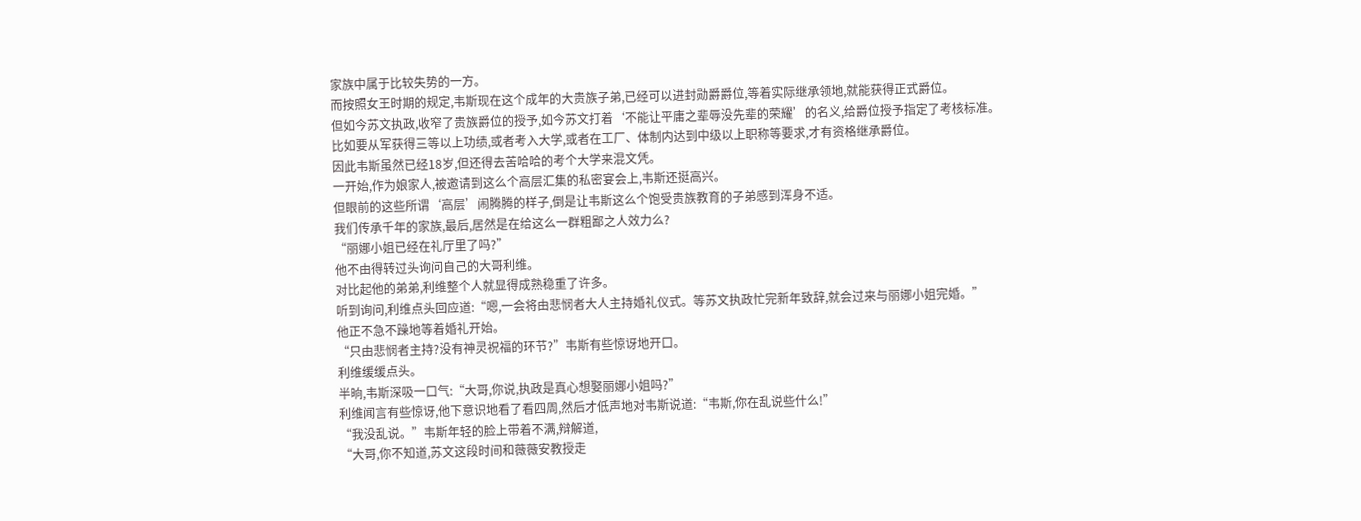家族中属于比较失势的一方。
而按照女王时期的规定,韦斯现在这个成年的大贵族子弟,已经可以进封勋爵爵位,等着实际继承领地,就能获得正式爵位。
但如今苏文执政,收窄了贵族爵位的授予,如今苏文打着‘不能让平庸之辈辱没先辈的荣耀’的名义,给爵位授予指定了考核标准。
比如要从军获得三等以上功绩,或者考入大学,或者在工厂、体制内达到中级以上职称等要求,才有资格继承爵位。
因此韦斯虽然已经18岁,但还得去苦哈哈的考个大学来混文凭。
一开始,作为娘家人,被邀请到这么个高层汇集的私密宴会上,韦斯还挺高兴。
但眼前的这些所谓‘高层’闹腾腾的样子,倒是让韦斯这么个饱受贵族教育的子弟感到浑身不适。
我们传承千年的家族,最后,居然是在给这么一群粗鄙之人效力么?
“丽娜小姐已经在礼厅里了吗?”
他不由得转过头询问自己的大哥利维。
对比起他的弟弟,利维整个人就显得成熟稳重了许多。
听到询问,利维点头回应道:“嗯,一会将由悲悯者大人主持婚礼仪式。等苏文执政忙完新年致辞,就会过来与丽娜小姐完婚。”
他正不急不躁地等着婚礼开始。
“只由悲悯者主持?没有神灵祝福的环节?”韦斯有些惊讶地开口。
利维缓缓点头。
半晌,韦斯深吸一口气:“大哥,你说,执政是真心想娶丽娜小姐吗?”
利维闻言有些惊讶,他下意识地看了看四周,然后才低声地对韦斯说道:“韦斯,你在乱说些什么!”
“我没乱说。”韦斯年轻的脸上带着不满,辩解道,
“大哥,你不知道,苏文这段时间和薇薇安教授走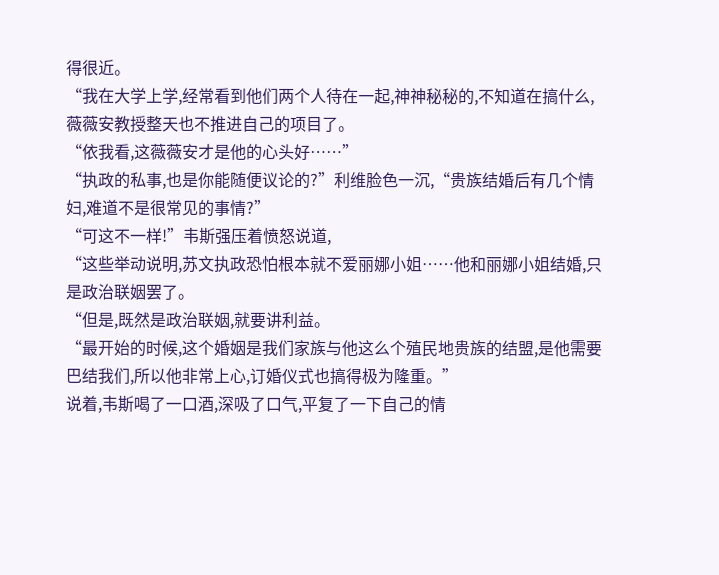得很近。
“我在大学上学,经常看到他们两个人待在一起,神神秘秘的,不知道在搞什么,薇薇安教授整天也不推进自己的项目了。
“依我看,这薇薇安才是他的心头好……”
“执政的私事,也是你能随便议论的?”利维脸色一沉,“贵族结婚后有几个情妇,难道不是很常见的事情?”
“可这不一样!”韦斯强压着愤怒说道,
“这些举动说明,苏文执政恐怕根本就不爱丽娜小姐……他和丽娜小姐结婚,只是政治联姻罢了。
“但是,既然是政治联姻,就要讲利益。
“最开始的时候,这个婚姻是我们家族与他这么个殖民地贵族的结盟,是他需要巴结我们,所以他非常上心,订婚仪式也搞得极为隆重。”
说着,韦斯喝了一口酒,深吸了口气,平复了一下自己的情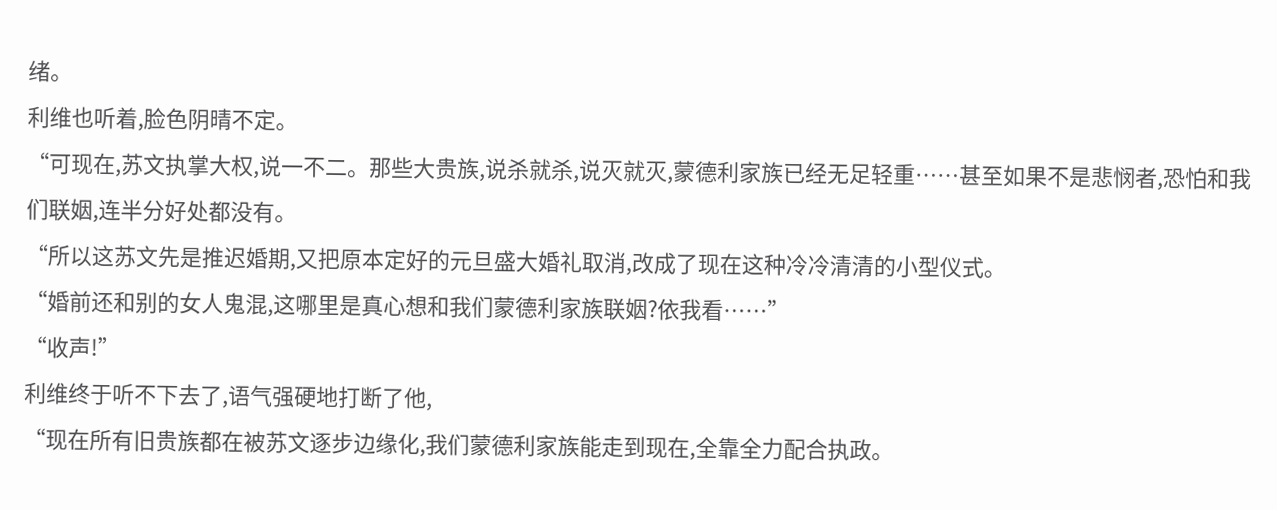绪。
利维也听着,脸色阴晴不定。
“可现在,苏文执掌大权,说一不二。那些大贵族,说杀就杀,说灭就灭,蒙德利家族已经无足轻重……甚至如果不是悲悯者,恐怕和我们联姻,连半分好处都没有。
“所以这苏文先是推迟婚期,又把原本定好的元旦盛大婚礼取消,改成了现在这种冷冷清清的小型仪式。
“婚前还和别的女人鬼混,这哪里是真心想和我们蒙德利家族联姻?依我看……”
“收声!”
利维终于听不下去了,语气强硬地打断了他,
“现在所有旧贵族都在被苏文逐步边缘化,我们蒙德利家族能走到现在,全靠全力配合执政。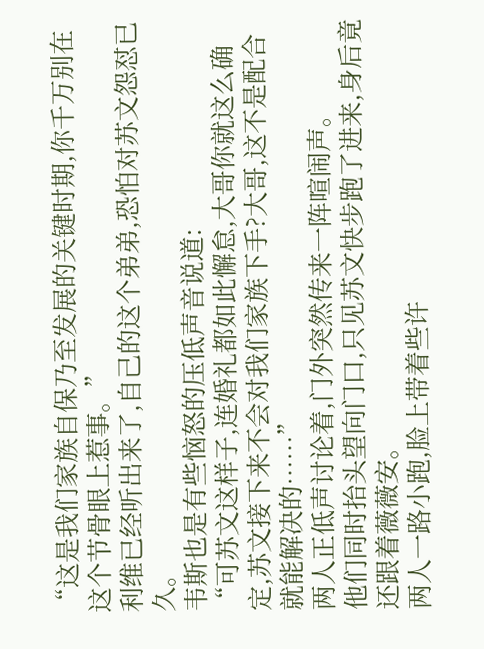“这是我们家族自保乃至发展的关键时期,你千万别在这个节骨眼上惹事。”
利维已经听出来了,自己的这个弟弟,恐怕对苏文怨怼已久。
韦斯也是有些恼怒的压低声音说道:
“可苏文这样子,连婚礼都如此懈怠,大哥你就这么确定,苏文接下来不会对我们家族下手?大哥,这不是配合就能解决的……”
两人正低声讨论着,门外突然传来一阵喧闹声。
他们同时抬头望向门口,只见苏文快步跑了进来,身后竟还跟着薇薇安。
两人一路小跑,脸上带着些许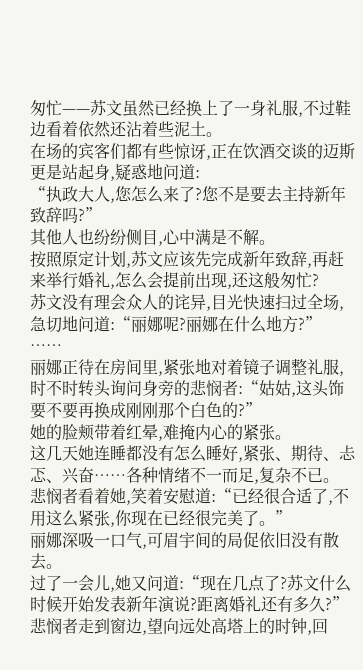匆忙——苏文虽然已经换上了一身礼服,不过鞋边看着依然还沾着些泥土。
在场的宾客们都有些惊讶,正在饮酒交谈的迈斯更是站起身,疑惑地问道:
“执政大人,您怎么来了?您不是要去主持新年致辞吗?”
其他人也纷纷侧目,心中满是不解。
按照原定计划,苏文应该先完成新年致辞,再赶来举行婚礼,怎么会提前出现,还这般匆忙?
苏文没有理会众人的诧异,目光快速扫过全场,急切地问道:“丽娜呢?丽娜在什么地方?”
……
丽娜正待在房间里,紧张地对着镜子调整礼服,时不时转头询问身旁的悲悯者:“姑姑,这头饰要不要再换成刚刚那个白色的?”
她的脸颊带着红晕,难掩内心的紧张。
这几天她连睡都没有怎么睡好,紧张、期待、忐忑、兴奋……各种情绪不一而足,复杂不已。
悲悯者看着她,笑着安慰道:“已经很合适了,不用这么紧张,你现在已经很完美了。”
丽娜深吸一口气,可眉宇间的局促依旧没有散去。
过了一会儿,她又问道:“现在几点了?苏文什么时候开始发表新年演说?距离婚礼还有多久?”
悲悯者走到窗边,望向远处高塔上的时钟,回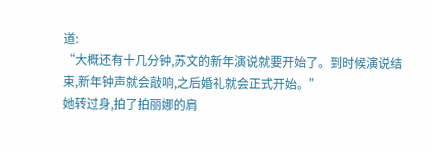道:
“大概还有十几分钟,苏文的新年演说就要开始了。到时候演说结束,新年钟声就会敲响,之后婚礼就会正式开始。”
她转过身,拍了拍丽娜的肩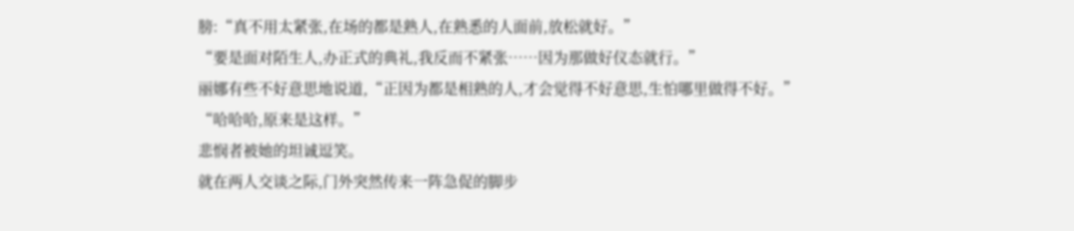膀:“真不用太紧张,在场的都是熟人,在熟悉的人面前,放松就好。”
“要是面对陌生人,办正式的典礼,我反而不紧张……因为那做好仪态就行。”
丽娜有些不好意思地说道,“正因为都是相熟的人,才会觉得不好意思,生怕哪里做得不好。”
“哈哈哈,原来是这样。”
悲悯者被她的坦诚逗笑。
就在两人交谈之际,门外突然传来一阵急促的脚步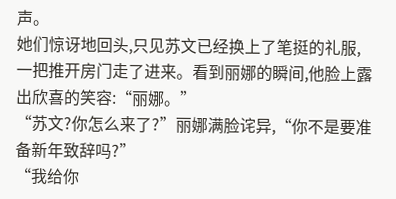声。
她们惊讶地回头,只见苏文已经换上了笔挺的礼服,一把推开房门走了进来。看到丽娜的瞬间,他脸上露出欣喜的笑容:“丽娜。”
“苏文?你怎么来了?”丽娜满脸诧异,“你不是要准备新年致辞吗?”
“我给你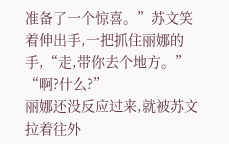准备了一个惊喜。”苏文笑着伸出手,一把抓住丽娜的手,“走,带你去个地方。”
“啊?什么?”
丽娜还没反应过来,就被苏文拉着往外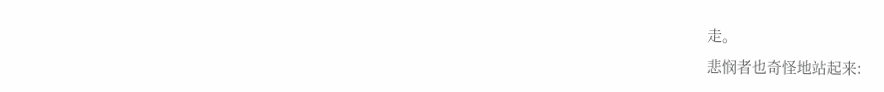走。
悲悯者也奇怪地站起来: